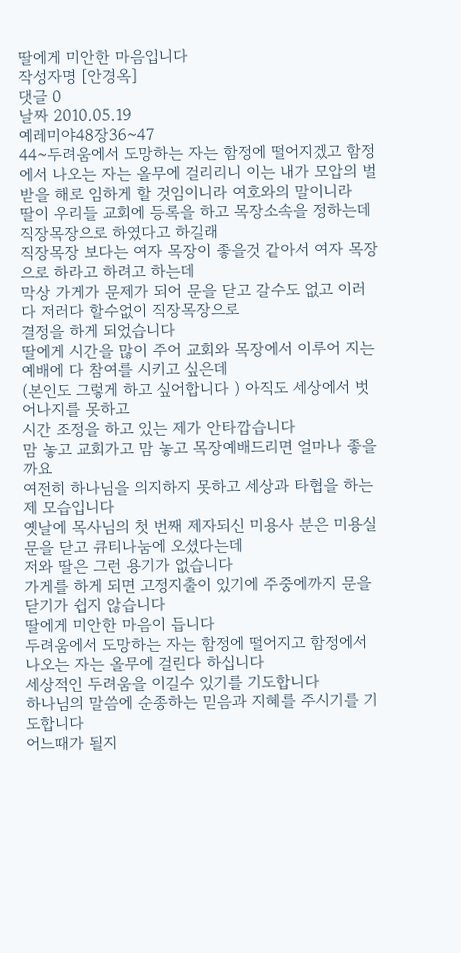딸에게 미안한 마음입니다
작성자명 [안경옥]
댓글 0
날짜 2010.05.19
예레미야48장36~47
44~두려움에서 도망하는 자는 함정에 떨어지겠고 함정에서 나오는 자는 올무에 걸리리니 이는 내가 모압의 벌 받을 해로 임하게 할 것임이니라 여호와의 말이니라
딸이 우리들 교회에 등록을 하고 목장소속을 정하는데 직장목장으로 하였다고 하길래
직장목장 보다는 여자 목장이 좋을것 같아서 여자 목장으로 하라고 하려고 하는데
막상 가게가 문제가 되어 문을 닫고 갈수도 없고 이러다 저러다 할수없이 직장목장으로
결정을 하게 되었습니다
딸에게 시간을 많이 주어 교회와 목장에서 이루어 지는 예배에 다 참여를 시키고 싶은데
(본인도 그렇게 하고 싶어합니다 ) 아직도 세상에서 벗어나지를 못하고
시간 조정을 하고 있는 제가 안타깝습니다
맘 놓고 교회가고 맘 놓고 목장예배드리면 얼마나 좋을까요
여전히 하나님을 의지하지 못하고 세상과 타협을 하는 제 모습입니다
옛날에 목사님의 첫 번째 제자되신 미용사 분은 미용실 문을 닫고 큐티나눔에 오셨다는데
저와 딸은 그런 용기가 없습니다
가게를 하게 되면 고정지출이 있기에 주중에까지 문을 닫기가 쉽지 않습니다
딸에게 미안한 마음이 듭니다
두려움에서 도망하는 자는 함정에 떨어지고 함정에서 나오는 자는 올무에 걸린다 하십니다
세상적인 두려움을 이길수 있기를 기도합니다
하나님의 말씀에 순종하는 믿음과 지혜를 주시기를 기도합니다
어느때가 될지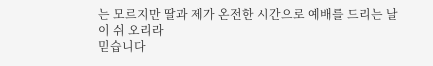는 모르지만 딸과 제가 온전한 시간으로 예배를 드리는 날이 쉬 오리라
믿습니다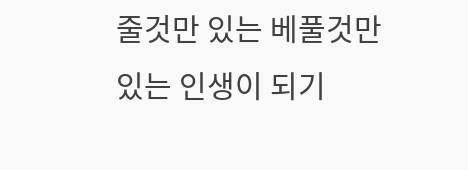줄것만 있는 베풀것만 있는 인생이 되기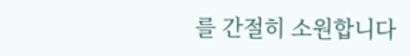를 간절히 소원합니다